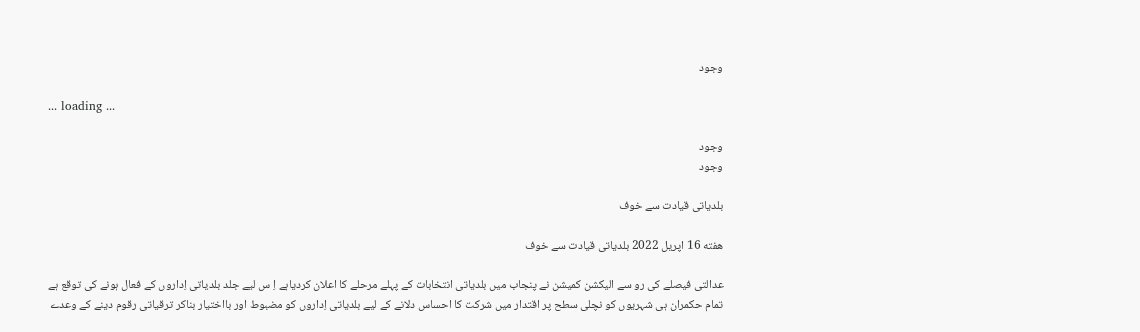وجود

... loading ...

وجود
وجود

بلدیاتی قیادت سے خوف

هفته 16 اپریل 2022 بلدیاتی قیادت سے خوف

عدالتی فیصلے کی رو سے الیکشن کمیشن نے پنجاب میں بلدیاتی انتخابات کے پہلے مرحلے کا اعلان کردیاہے اِ س لیے جلد بلدیاتی اِداروں کے فعال ہونے کی توقع ہے تمام حکمران ہی شہریوں کو نچلی سطح پر اقتدار میں شرکت کا احساس دلانے کے لیے بلدیاتی اِداروں کو مضبوط اور بااختیار بناکر ترقیاتی رقوم دینے کے وعدے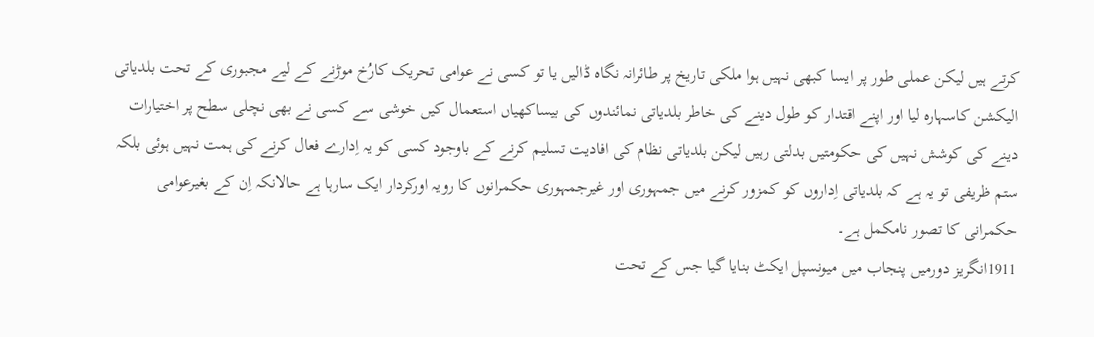کرتے ہیں لیکن عملی طور پر ایسا کبھی نہیں ہوا ملکی تاریخ پر طائرانہ نگاہ ڈالیں یا تو کسی نے عوامی تحریک کارُخ موڑنے کے لیے مجبوری کے تحت بلدیاتی الیکشن کاسہارہ لیا اور اپنے اقتدار کو طول دینے کی خاطر بلدیاتی نمائندوں کی بیساکھیاں استعمال کیں خوشی سے کسی نے بھی نچلی سطح پر اختیارات دینے کی کوشش نہیں کی حکومتیں بدلتی رہیں لیکن بلدیاتی نظام کی افادیت تسلیم کرنے کے باوجود کسی کو یہ اِدارے فعال کرنے کی ہمت نہیں ہوئی بلکہ ستم ظریفی تو یہ ہے کہ بلدیاتی اِداروں کو کمزور کرنے میں جمہوری اور غیرجمہوری حکمرانوں کا رویہ اورکردار ایک سارہا ہے حالانکہ اِن کے بغیرعوامی حکمرانی کا تصور نامکمل ہے۔
1911انگریز دورمیں پنجاب میں میونسپل ایکٹ بنایا گیا جس کے تحت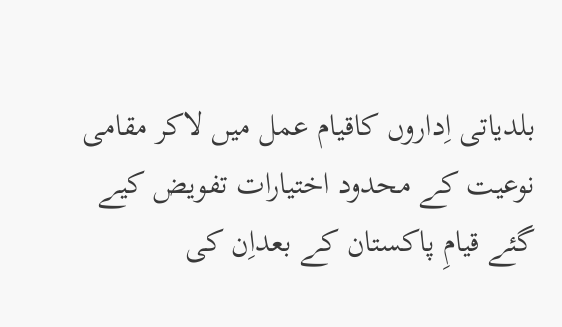بلدیاتی اِداروں کاقیام عمل میں لاکر مقامی نوعیت کے محدود اختیارات تفویض کیے گئے قیامِ پاکستان کے بعداِن کی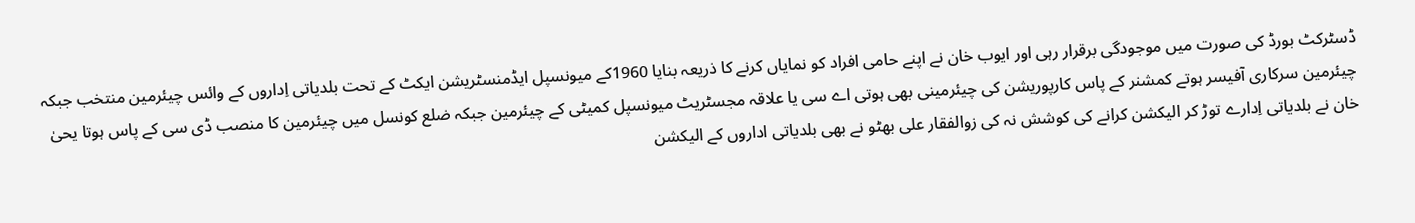ڈسٹرکٹ بورڈ کی صورت میں موجودگی برقرار رہی اور ایوب خان نے اپنے حامی افراد کو نمایاں کرنے کا ذریعہ بنایا 1960کے میونسپل ایڈمنسٹریشن ایکٹ کے تحت بلدیاتی اِداروں کے وائس چیئرمین منتخب جبکہ چیئرمین سرکاری آفیسر ہوتے کمشنر کے پاس کارپوریشن کی چیئرمینی بھی ہوتی اے سی یا علاقہ مجسٹریٹ میونسپل کمیٹی کے چیئرمین جبکہ ضلع کونسل میں چیئرمین کا منصب ڈی سی کے پاس ہوتا یحیٰ خان نے بلدیاتی اِدارے توڑ کر الیکشن کرانے کی کوشش نہ کی زوالفقار علی بھٹو نے بھی بلدیاتی اداروں کے الیکشن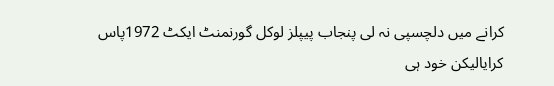کرانے میں دلچسپی نہ لی پنجاب پیپلز لوکل گورنمنٹ ایکٹ 1972پاس کرایالیکن خود ہی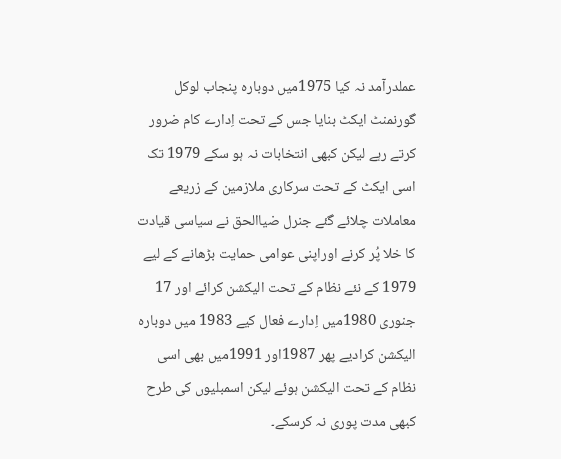عملدرآمد نہ کیا 1975میں دوبارہ پنجاب لوکل گورنمنٹ ایکٹ بنایا جس کے تحت اِدارے کام ضرور کرتے رہے لیکن کبھی انتخابات نہ ہو سکے 1979 تک اسی ایکٹ کے تحت سرکاری ملازمین کے زریعے معاملات چلائے گئے جنرل ضیاالحق نے سیاسی قیادت کا خلا پُر کرنے اوراپنی عوامی حمایت بڑھانے کے لیے 1979 کے نئے نظام کے تحت الیکشن کرائے اور 17 جنوری 1980میں اِدارے فعال کیے 1983 میں دوبارہ الیکشن کرادیے پھر 1987اور 1991میں بھی اسی نظام کے تحت الیکشن ہوئے لیکن اسمبلیوں کی طرح کبھی مدت پوری نہ کرسکے۔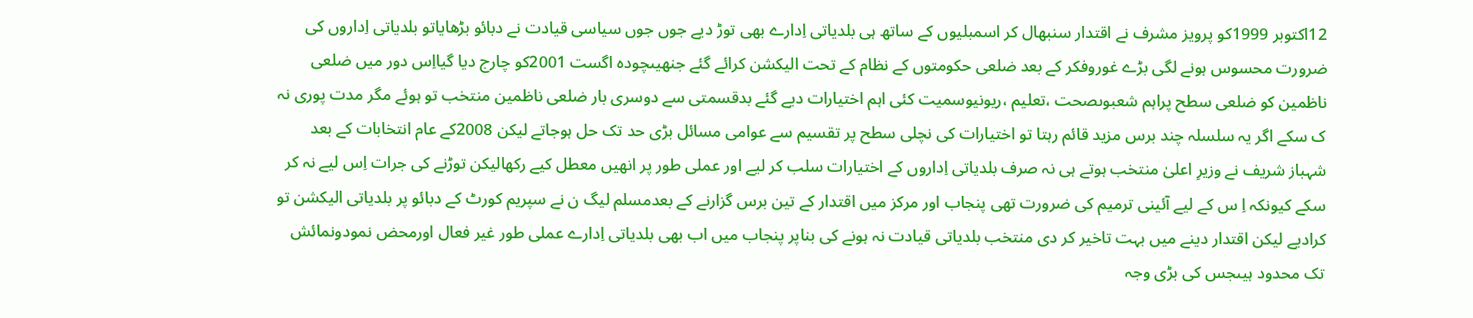12اکتوبر 1999کو پرویز مشرف نے اقتدار سنبھال کر اسمبلیوں کے ساتھ ہی بلدیاتی اِدارے بھی توڑ دیے جوں جوں سیاسی قیادت نے دبائو بڑھایاتو بلدیاتی اِداروں کی ضرورت محسوس ہونے لگی بڑے غوروفکر کے بعد ضلعی حکومتوں کے نظام کے تحت الیکشن کرائے گئے جنھیںچودہ اگست 2001کو چارج دیا گیااِس دور میں ضلعی ناظمین کو ضلعی سطح پراہم شعبوںصحت ،تعلیم ،ریونیوسمیت کئی اہم اختیارات دیے گئے بدقسمتی سے دوسری بار ضلعی ناظمین منتخب تو ہوئے مگر مدت پوری نہ ک سکے اگر یہ سلسلہ چند برس مزید قائم رہتا تو اختیارات کی نچلی سطح پر تقسیم سے عوامی مسائل بڑی حد تک حل ہوجاتے لیکن 2008کے عام انتخابات کے بعد شہباز شریف نے وزیرِ اعلیٰ منتخب ہوتے ہی نہ صرف بلدیاتی اِداروں کے اختیارات سلب کر لیے اور عملی طور پر انھیں معطل کیے رکھالیکن توڑنے کی جرات اِس لیے نہ کر سکے کیونکہ اِ س کے لیے آئینی ترمیم کی ضرورت تھی پنجاب اور مرکز میں اقتدار کے تین برس گزارنے کے بعدمسلم لیگ ن نے سپریم کورٹ کے دبائو پر بلدیاتی الیکشن تو کرادیے لیکن اقتدار دینے میں بہت تاخیر کر دی منتخب بلدیاتی قیادت نہ ہونے کی بناپر پنجاب میں اب بھی بلدیاتی اِدارے عملی طور غیر فعال اورمحض نمودونمائش تک محدود ہیںجس کی بڑی وجہ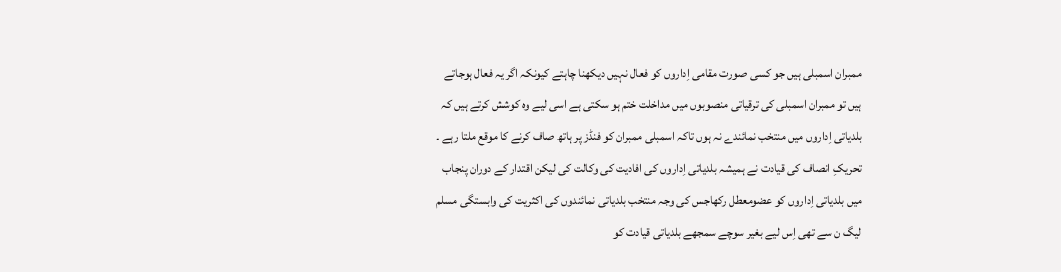ممبران اسمبلی ہیں جو کسی صورت مقامی اِداروں کو فعال نہیں دیکھنا چاہتے کیونکہ اگر یہ فعال ہوجاتے ہیں تو ممبران اسمبلی کی ترقیاتی منصوبوں میں مداخلت ختم ہو سکتی ہے اسی لیے وہ کوشش کرتے ہیں کہ بلدیاتی اِداروں میں منتخب نمائندے نہ ہوں تاکہ اسمبلی ممبران کو فنڈز پر ہاتھ صاف کرنے کا موقع ملتا رہے ۔
تحریکِ انصاف کی قیادت نے ہمیشہ بلدیاتی اِداروں کی افادیت کی وکالت کی لیکن اقتدار کے دوران پنجاب میں بلدیاتی اِداروں کو عضومعطل رکھاجس کی وجہ منتخب بلدیاتی نمائندوں کی اکثریت کی وابستگی مسلم لیگ ن سے تھی اِس لیے بغیر سوچے سمجھے بلدیاتی قیادت کو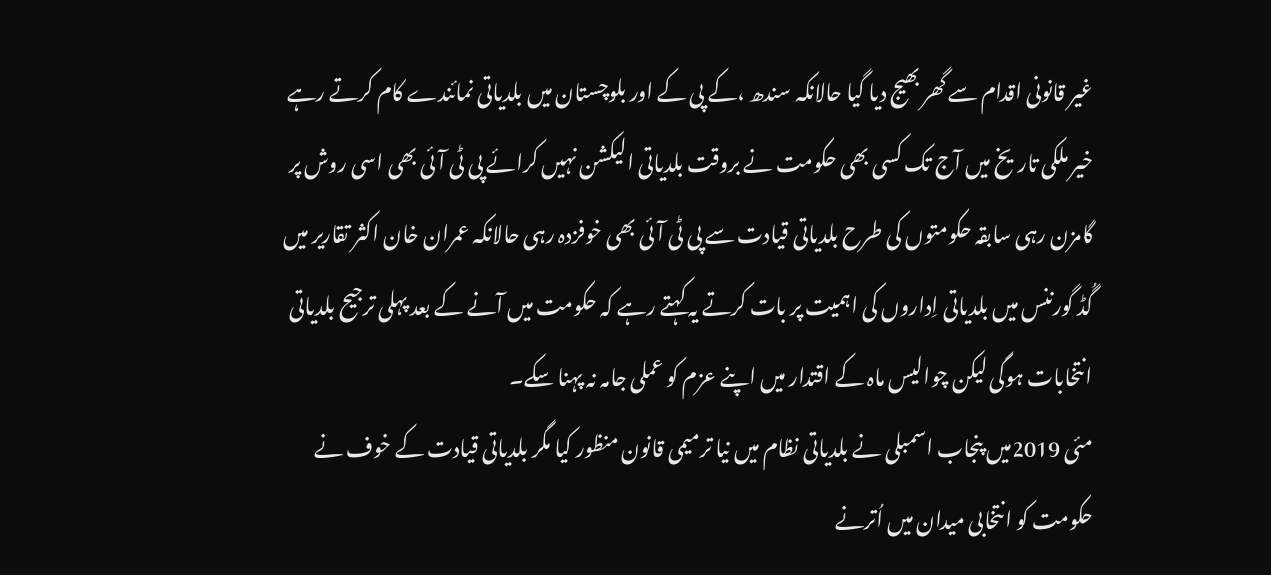غیر قانونی اقدام سے گھر بھیج دیا گیا حالانکہ سندھ ،کے پی کے اور بلوچستان میں بلدیاتی نمائندے کام کرتے رہے خیر ملکی تاریخ میں آج تک کسی بھی حکومت نے بروقت بلدیاتی الیکشن نہیں کرائے پی ٹی آئی بھی اسی روش پر گامزن رہی سابقہ حکومتوں کی طرح بلدیاتی قیادت سے پی ٹی آئی بھی خوفزدہ رہی حالانکہ عمران خان اکثر تقاریر میں گُڈ گورننس میں بلدیاتی اِداروں کی اہمیت پر بات کرتے یہ کہتے رہے کہ حکومت میں آنے کے بعد پہلی ترجیح بلدیاتی انتخابات ہوگی لیکن چوالیس ماہ کے اقتدار میں اپنے عزم کو عملی جامہ نہ پہنا سکے۔
مئی 2019میں پنجاب اسمبلی نے بلدیاتی نظام میں نیا ترمیمی قانون منظور کیا مگر بلدیاتی قیادت کے خوف نے حکومت کو انتخابی میدان میں اُترنے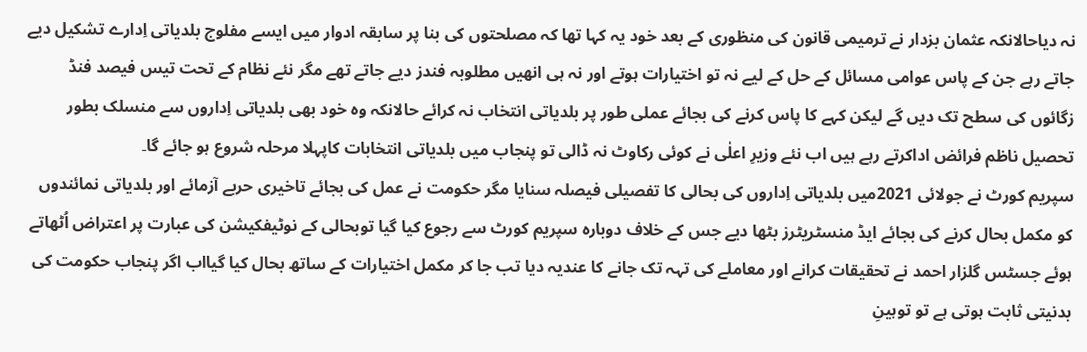نہ دیاحالانکہ عثمان بزدار نے ترمیمی قانون کی منظوری کے بعد خود یہ کہا تھا کہ مصلحتوں کی بنا پر سابقہ ادوار میں ایسے مفلوج بلدیاتی اِدارے تشکیل دیے جاتے رہے جن کے پاس عوامی مسائل کے حل کے لیے نہ تو اختیارات ہوتے اور نہ ہی انھیں مطلوبہ فندز دیے جاتے تھے مگر نئے نظام کے تحت تیس فیصد فنڈ زگائوں کی سطح تک دیں گے لیکن کہے کا پاس کرنے کی بجائے عملی طور پر بلدیاتی انتخاب نہ کرائے حالانکہ وہ خود بھی بلدیاتی اِداروں سے منسلک بطور تحصیل ناظم فرائض اداکرتے رہے ہیں اب نئے وزیرِ اعلٰی نے کوئی رکاوٹ نہ ڈالی تو پنجاب میں بلدیاتی انتخابات کاپہلا مرحلہ شروع ہو جائے گا۔
سپریم کورٹ نے جولائی 2021میں بلدیاتی اِداروں کی بحالی کا تفصیلی فیصلہ سنایا مگر حکومت نے عمل کی بجائے تاخیری حربے آزمائے اور بلدیاتی نمائندوں کو مکمل بحال کرنے کی بجائے ایڈ منسٹریٹرز بٹھا دیے جس کے خلاف دوبارہ سپریم کورٹ سے رجوع کیا گیا توبحالی کے نوٹیفکیشن کی عبارت پر اعتراض اُٹھاتے ہوئے جسٹس گلزار احمد نے تحقیقات کرانے اور معاملے کی تہہ تک جانے کا عندیہ دیا تب جا کر مکمل اختیارات کے ساتھ بحال کیا گیااب اگر پنجاب حکومت کی بدنیتی ثابت ہوتی ہے تو توہینِ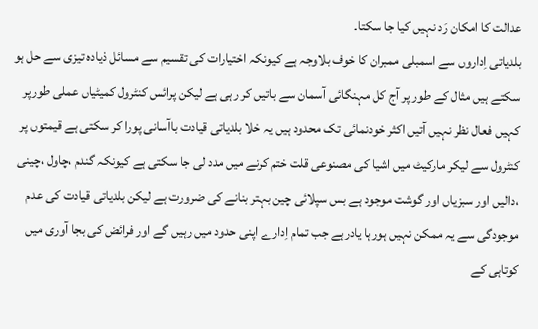عدالت کا امکان رَد نہیں کیا جا سکتا۔
بلدیاتی اِداروں سے اسمبلی ممبران کا خوف بلاوجہ ہے کیونکہ اختیارات کی تقسیم سے مسائل ذیادہ تیزی سے حل ہو سکتے ہیں مثال کے طور پر آج کل مہنگائی آسمان سے باتیں کر رہی ہے لیکن پرائس کنٹرول کمیٹیاں عملی طورپر کہیں فعال نظر نہیں آتیں اکثر خودنمائی تک محدود ہیں یہ خلا بلدیاتی قیادت باآسانی پورا کر سکتی ہے قیمتوں پر کنٹرول سے لیکر مارکیٹ میں اشیا کی مصنوعی قلت ختم کرنے میں مدد لی جا سکتی ہے کیونکہ گندم ،چاول ،چینی ،دالیں اور سبزیاں اور گوشت موجود ہے بس سپلائی چین بہتر بنانے کی ضرورت ہے لیکن بلدیاتی قیادت کی عدم موجودگی سے یہ ممکن نہیں ہورہا یادرہے جب تمام اِدارے اپنی حدود میں رہیں گے اور فرائض کی بجا آوری میں کوتاہی کے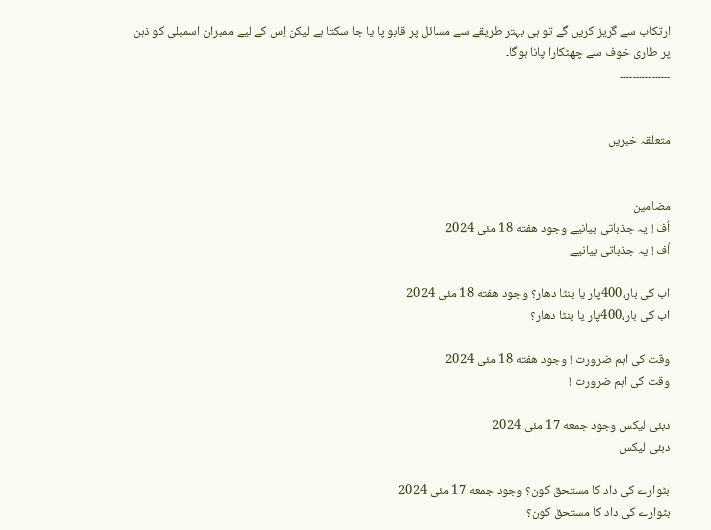ارتکاب سے گریز کریں گے تو ہی بہتر طریقے سے مسائل پر قابو پا یا جا سکتا ہے لیکن اِس کے لیے ممبران اسمبلی کو ذہن پر طاری خوف سے چھٹکارا پانا ہوگا۔
۔۔۔۔۔۔۔۔۔۔۔۔۔۔۔۔


متعلقہ خبریں


مضامین
اُف ! یہ جذباتی بیانیے وجود هفته 18 مئی 2024
اُف ! یہ جذباتی بیانیے

اب کی بار،400پار یا بنٹا دھار؟ وجود هفته 18 مئی 2024
اب کی بار،400پار یا بنٹا دھار؟

وقت کی اہم ضرورت ! وجود هفته 18 مئی 2024
وقت کی اہم ضرورت !

دبئی لیکس وجود جمعه 17 مئی 2024
دبئی لیکس

بٹوارے کی داد کا مستحق کون؟ وجود جمعه 17 مئی 2024
بٹوارے کی داد کا مستحق کون؟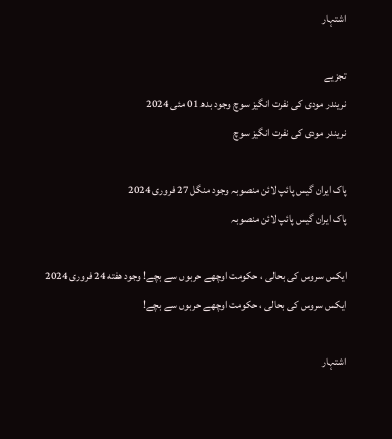اشتہار

تجزیے
نریندر مودی کی نفرت انگیز سوچ وجود بدھ 01 مئی 2024
نریندر مودی کی نفرت انگیز سوچ

پاک ایران گیس پائپ لائن منصوبہ وجود منگل 27 فروری 2024
پاک ایران گیس پائپ لائن منصوبہ

ایکس سروس کی بحالی ، حکومت اوچھے حربوں سے بچے! وجود هفته 24 فروری 2024
ایکس سروس کی بحالی ، حکومت اوچھے حربوں سے بچے!

اشتہار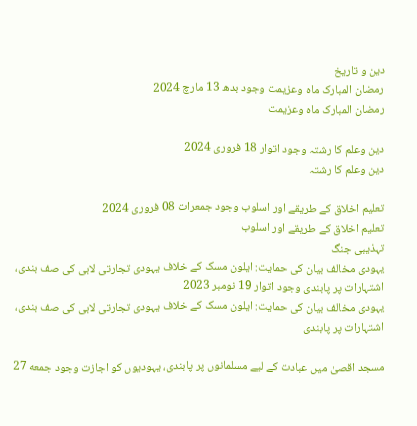دین و تاریخ
رمضان المبارک ماہ وعزیمت وجود بدھ 13 مارچ 2024
رمضان المبارک ماہ وعزیمت

دین وعلم کا رشتہ وجود اتوار 18 فروری 2024
دین وعلم کا رشتہ

تعلیم اخلاق کے طریقے اور اسلوب وجود جمعرات 08 فروری 2024
تعلیم اخلاق کے طریقے اور اسلوب
تہذیبی جنگ
یہودی مخالف بیان کی حمایت: ایلون مسک کے خلاف یہودی تجارتی لابی کی صف بندی، اشتہارات پر پابندی وجود اتوار 19 نومبر 2023
یہودی مخالف بیان کی حمایت: ایلون مسک کے خلاف یہودی تجارتی لابی کی صف بندی، اشتہارات پر پابندی

مسجد اقصیٰ میں عبادت کے لیے مسلمانوں پر پابندی، یہودیوں کو اجازت وجود جمعه 27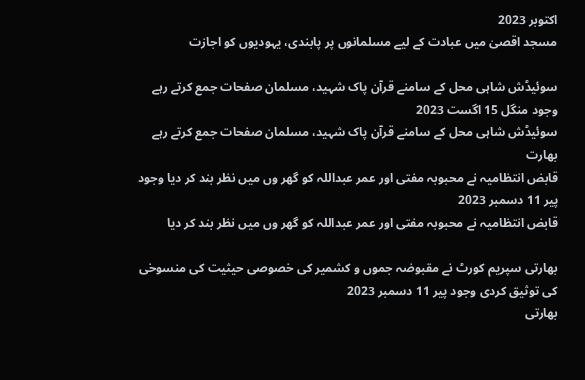اکتوبر 2023
مسجد اقصیٰ میں عبادت کے لیے مسلمانوں پر پابندی، یہودیوں کو اجازت

سوئیڈش شاہی محل کے سامنے قرآن پاک شہید، مسلمان صفحات جمع کرتے رہے وجود منگل 15 اگست 2023
سوئیڈش شاہی محل کے سامنے قرآن پاک شہید، مسلمان صفحات جمع کرتے رہے
بھارت
قابض انتظامیہ نے محبوبہ مفتی اور عمر عبداللہ کو گھر وں میں نظر بند کر دیا وجود پیر 11 دسمبر 2023
قابض انتظامیہ نے محبوبہ مفتی اور عمر عبداللہ کو گھر وں میں نظر بند کر دیا

بھارتی سپریم کورٹ نے مقبوضہ جموں و کشمیر کی خصوصی حیثیت کی منسوخی کی توثیق کردی وجود پیر 11 دسمبر 2023
بھارتی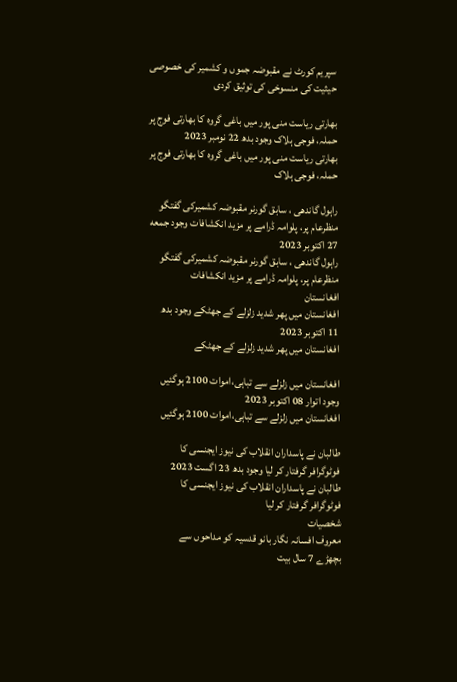سپریم کورٹ نے مقبوضہ جموں و کشمیر کی خصوصی حیثیت کی منسوخی کی توثیق کردی

بھارتی ریاست منی پور میں باغی گروہ کا بھارتی فوج پر حملہ، فوجی ہلاک وجود بدھ 22 نومبر 2023
بھارتی ریاست منی پور میں باغی گروہ کا بھارتی فوج پر حملہ، فوجی ہلاک

راہول گاندھی ، سابق گورنر مقبوضہ کشمیرکی گفتگو منظرعام پر، پلوامہ ڈرامے پر مزید انکشافات وجود جمعه 27 اکتوبر 2023
راہول گاندھی ، سابق گورنر مقبوضہ کشمیرکی گفتگو منظرعام پر، پلوامہ ڈرامے پر مزید انکشافات
افغانستان
افغانستان میں پھر شدید زلزلے کے جھٹکے وجود بدھ 11 اکتوبر 2023
افغانستان میں پھر شدید زلزلے کے جھٹکے

افغانستان میں زلزلے سے تباہی،اموات 2100 ہوگئیں وجود اتوار 08 اکتوبر 2023
افغانستان میں زلزلے سے تباہی،اموات 2100 ہوگئیں

طالبان نے پاسداران انقلاب کی نیوز ایجنسی کا فوٹوگرافر گرفتار کر لیا وجود بدھ 23 اگست 2023
طالبان نے پاسداران انقلاب کی نیوز ایجنسی کا فوٹوگرافر گرفتار کر لیا
شخصیات
معروف افسانہ نگار بانو قدسیہ کو مداحوں سے بچھڑے 7 سال بیت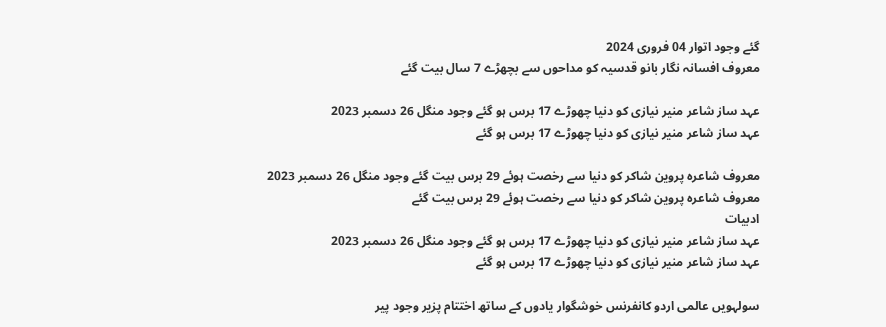گئے وجود اتوار 04 فروری 2024
معروف افسانہ نگار بانو قدسیہ کو مداحوں سے بچھڑے 7 سال بیت گئے

عہد ساز شاعر منیر نیازی کو دنیا چھوڑے 17 برس ہو گئے وجود منگل 26 دسمبر 2023
عہد ساز شاعر منیر نیازی کو دنیا چھوڑے 17 برس ہو گئے

معروف شاعرہ پروین شاکر کو دنیا سے رخصت ہوئے 29 برس بیت گئے وجود منگل 26 دسمبر 2023
معروف شاعرہ پروین شاکر کو دنیا سے رخصت ہوئے 29 برس بیت گئے
ادبیات
عہد ساز شاعر منیر نیازی کو دنیا چھوڑے 17 برس ہو گئے وجود منگل 26 دسمبر 2023
عہد ساز شاعر منیر نیازی کو دنیا چھوڑے 17 برس ہو گئے

سولہویں عالمی اردو کانفرنس خوشگوار یادوں کے ساتھ اختتام پزیر وجود پیر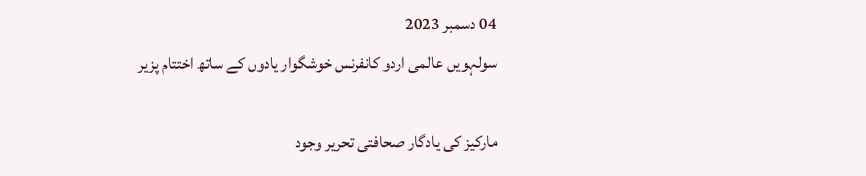04 دسمبر 2023
سولہویں عالمی اردو کانفرنس خوشگوار یادوں کے ساتھ اختتام پزیر

مارکیز کی یادگار صحافتی تحریر وجود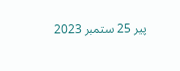پیر 25 ستمبر 2023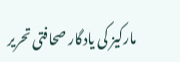مارکیز کی یادگار صحافتی تحریر